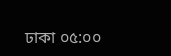ঢাকা ০৫:০০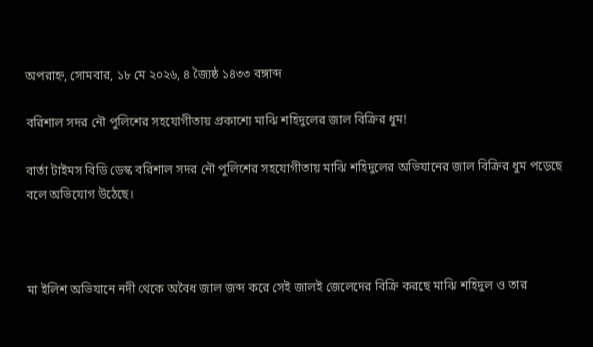অপরাহ্ন, সোমবার, ১৮ মে ২০২৬, ৪ জ্যৈষ্ঠ ১৪৩৩ বঙ্গাব্দ

বরিশাল সদর নৌ পুলিশের সহযোগীতায় প্রকাশ্যে মাঝি শহিদুলের জাল বিক্রির ধুম!

বার্তা টাইমস বিডি ডেস্ক বরিশাল সদর নৌ পুলিশের সহযোগীতায় মাঝি শহিদুলের অভিযানের জাল বিক্রির ধুম পড়েছে বলে অভিযোগ উঠেছে।



মা ইলিশ অভিযানে নদী থেকে অবৈধ জাল জব্দ করে সেই জালই জেলেদের বিক্রি করছে মাঝি শহিদুল ও তার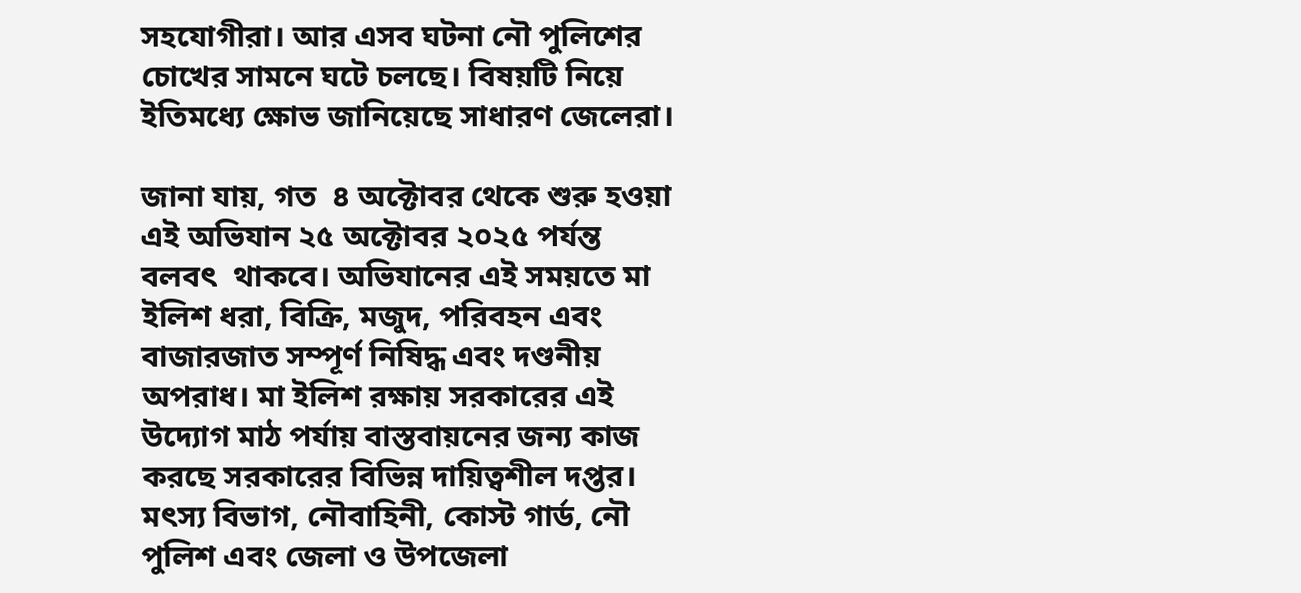সহযোগীরা। আর এসব ঘটনা নৌ পুলিশের চোখের সামনে ঘটে চলছে। বিষয়টি নিয়ে ইতিমধ্যে ক্ষোভ জানিয়েছে সাধারণ জেলেরা।

জানা যায়, গত  ৪ অক্টোবর থেকে শুরু হওয়া এই অভিযান ২৫ অক্টোবর ২০২৫ পর্যন্ত বলবৎ  থাকবে। অভিযানের এই সময়তে মা ইলিশ ধরা, বিক্রি, মজুদ, পরিবহন এবং বাজারজাত সম্পূর্ণ নিষিদ্ধ এবং দণ্ডনীয় অপরাধ। মা ইলিশ রক্ষায় সরকারের এই উদ্যোগ মাঠ পর্যায় বাস্তবায়নের জন্য কাজ করছে সরকারের বিভিন্ন দায়িত্বশীল দপ্তর। মৎস্য বিভাগ, নৌবাহিনী, কোস্ট গার্ড, নৌ পুলিশ এবং জেলা ও উপজেলা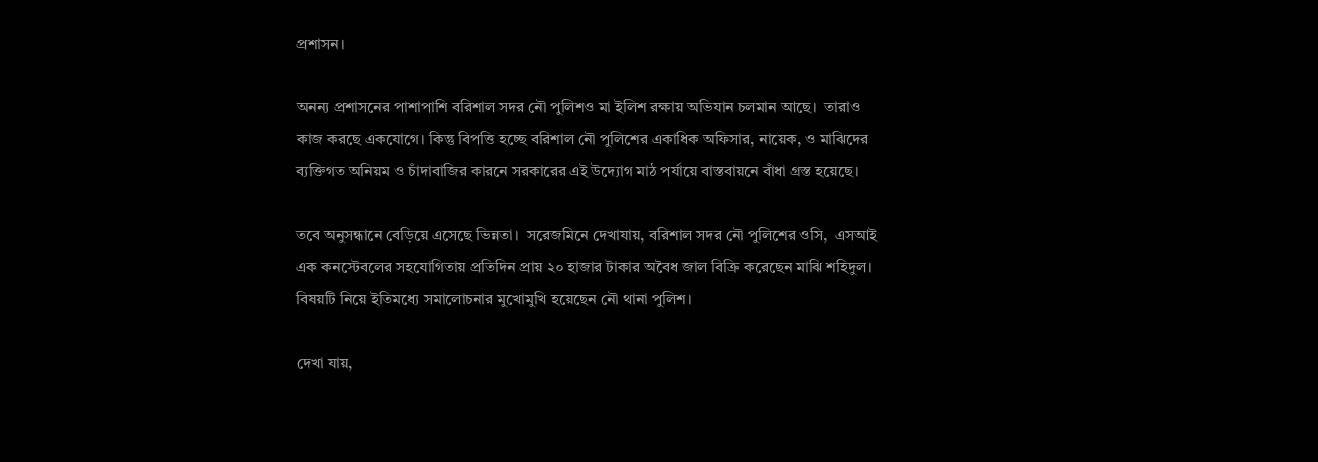প্রশাসন।

অনন্য প্রশাসনের পাশাপাশি বরিশাল সদর নৌ পুলিশও মা ইলিশ রক্ষায় অভিযান চলমান আছে।  তারাও কাজ করছে একযোগে। কিন্তু বিপত্তি হচ্ছে বরিশাল নৌ পুলিশের একাধিক অফিসার, নায়েক, ও মাঝিদের ব্যক্তিগত অনিয়ম ও চাঁদাবাজির কারনে সরকারের এই উদ্যোগ মাঠ পর্যায়ে বাস্তবায়নে বাঁধা গ্রস্ত হয়েছে।

তবে অনুসন্ধানে বেড়িয়ে এসেছে ভিন্নতা।  সরেজমিনে দেখাযায়, বরিশাল সদর নৌ পুলিশের ওসি,  এসআই এক কনস্টেবলের সহযোগিতায় প্রতিদিন প্রায় ২০ হাজার টাকার অবৈধ জাল বিক্রি করেছেন মাঝি শহিদুল। বিষয়টি নিয়ে ইতিমধ্যে সমালোচনার মুখোমুখি হয়েছেন নৌ থানা পুলিশ।

দেখা যায়,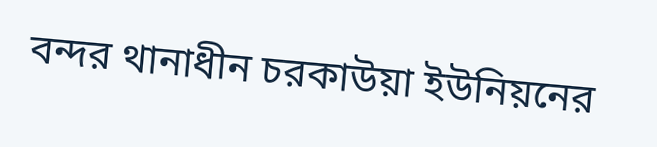বন্দর থানাধীন চরকাউয়া ইউনিয়নের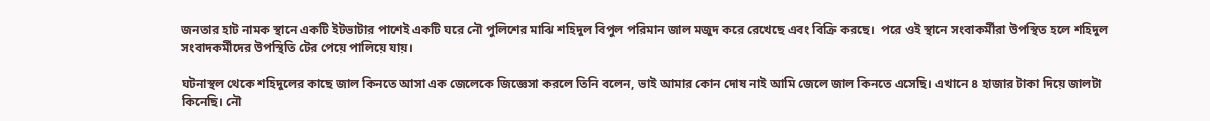জনতার হাট নামক স্থানে একটি ইটভাটার পাশেই একটি ঘরে নৌ পুলিশের মাঝি শহিদুল বিপুল পরিমান জাল মজুদ করে রেখেছে এবং বিক্রি করছে।  পরে ওই স্থানে সংবাকর্মীরা উপস্থিত হলে শহিদুল সংবাদকর্মীদের উপস্থিতি টের পেয়ে পালিয়ে যায়।

ঘটনাস্থল থেকে শহিদুলের কাছে জাল কিনতে আসা এক জেলেকে জিজ্ঞেসা করলে তিনি বলেন, ভাই আমার কোন দোষ নাই আমি জেলে জাল কিনতে এসেছি। এখানে ৪ হাজার টাকা দিয়ে জালটা কিনেছি। নৌ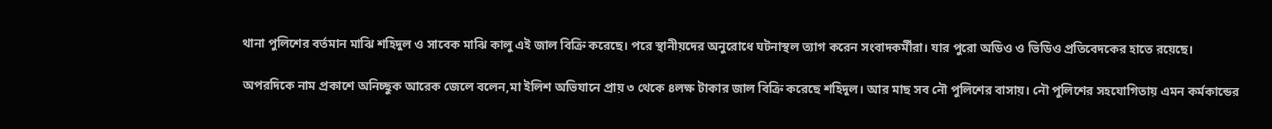থানা পুলিশের বর্তমান মাঝি শহিদুল ও সাবেক মাঝি কালু এই জাল বিক্রি করেছে। পরে স্থানীয়দের অনুরোধে ঘটনাস্থল ত্যাগ করেন সংবাদকর্মীরা। যার পুরো অডিও ও ভিডিও প্রতিবেদকের হাতে রয়েছে।

অপরদিকে নাম প্রকাশে অনিচ্ছুক আরেক জেলে বলেন,মা ইলিশ অভিযানে প্রায় ৩ থেকে ৪লক্ষ টাকার জাল বিক্রি করেছে শহিদুল। আর মাছ সব নৌ পুলিশের বাসায়। নৌ পুলিশের সহযোগিতায় এমন কর্মকান্ডের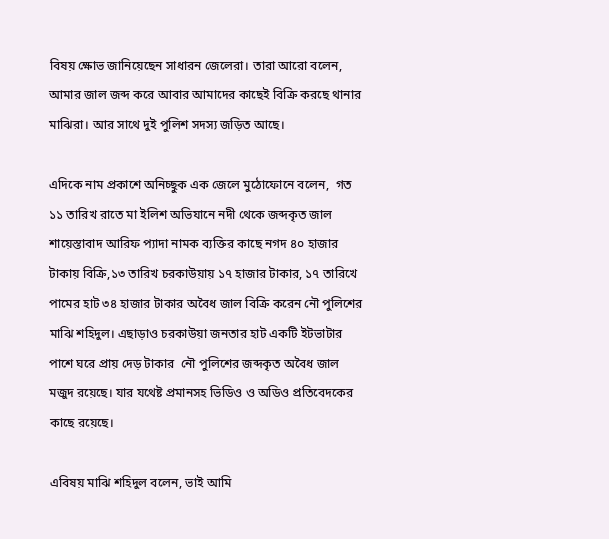বিষয় ক্ষোভ জানিয়েছেন সাধারন জেলেরা। তারা আরো বলেন, আমার জাল জব্দ করে আবার আমাদের কাছেই বিক্রি করছে থানার মাঝিরা। আর সাথে দুই পুলিশ সদস্য জড়িত আছে।

এদিকে নাম প্রকাশে অনিচ্ছুক এক জেলে মুঠোফোনে বলেন,  গত ১১ তারিখ রাতে মা ইলিশ অভিযানে নদী থেকে জব্দকৃত জাল শায়েস্তাবাদ আরিফ প্যাদা নামক ব্যক্তির কাছে নগদ ৪০ হাজার টাকায় বিক্রি,১৩ তারিখ চরকাউয়ায় ১৭ হাজার টাকার, ১৭ তারিখে পামের হাট ৩৪ হাজার টাকার অবৈধ জাল বিক্রি করেন নৌ পুলিশের মাঝি শহিদুল। এছাড়াও চরকাউয়া জনতার হাট একটি ইটভাটার পাশে ঘরে প্রায় দেড় টাকার  নৌ পুলিশের জব্দকৃত অবৈধ জাল মজুদ রয়েছে। যার যথেষ্ট প্রমানসহ ভিডিও ও অডিও প্রতিবেদকের কাছে রয়েছে।

এবিষয় মাঝি শহিদুল বলেন, ভাই আমি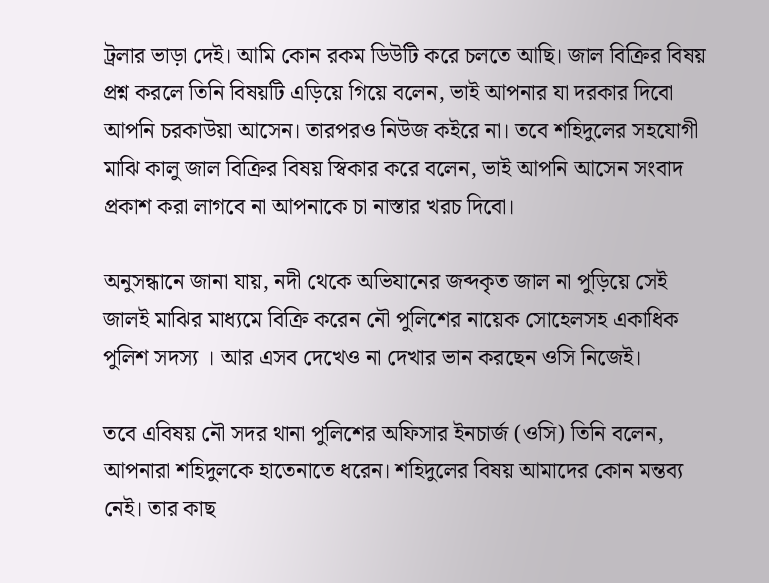ট্রলার ভাড়া দেই। আমি কোন রকম ডিউটি করে চলতে আছি। জাল বিক্রির বিষয় প্রশ্ন করলে তিনি বিষয়টি এড়িয়ে গিয়ে বলেন, ভাই আপনার যা দরকার দিবো আপনি চরকাউয়া আসেন। তারপরও নিউজ কইরে না। তবে শহিদুলের সহযোগী মাঝি কালু জাল বিক্রির বিষয় স্বিকার করে বলেন, ভাই আপনি আসেন সংবাদ প্রকাশ করা লাগবে না আপনাকে চা নাস্তার খরচ দিবো।

অনুসন্ধানে জানা যায়, নদী থেকে অভিযানের জব্দকৃত জাল না পুড়িয়ে সেই জালই মাঝির মাধ্যমে বিক্রি করেন নৌ পুলিশের নায়েক সোহেলসহ একাধিক পুলিশ সদস্য । আর এসব দেখেও না দেখার ভান করছেন ওসি নিজেই।

তবে এবিষয় নৌ সদর থানা পুলিশের অফিসার ইনচার্জ (ওসি) তিনি বলেন, আপনারা শহিদুলকে হাতেনাতে ধরেন। শহিদুলের বিষয় আমাদের কোন মন্তব্য নেই। তার কাছ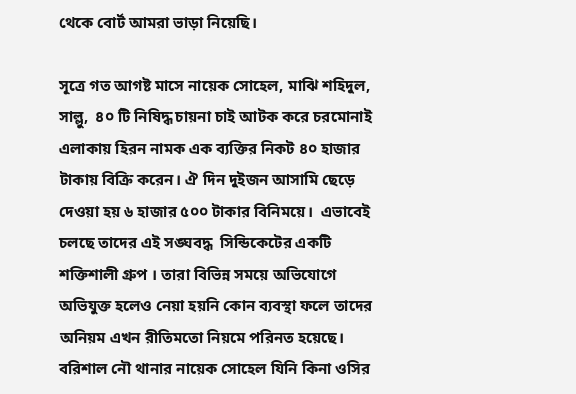থেকে বোর্ট আমরা ভাড়া নিয়েছি।

সূত্রে গত আগষ্ট মাসে নায়েক সোহেল, মাঝি শহিদুল,  সাল্লু,  ৪০ টি নিষিদ্ধ চায়না চাই আটক করে চরমোনাই এলাকায় হিরন নামক এক ব্যক্তির নিকট ৪০ হাজার টাকায় বিক্রি করেন। ঐ দিন দুইজন আসামি ছেড়ে দেওয়া হয় ৬ হাজার ৫০০ টাকার বিনিময়ে।  এভাবেই চলছে তাদের এই সঙ্ঘবদ্ধ  সিন্ডিকেটের একটি শক্তিশালী গ্রুপ । তারা বিভিন্ন সময়ে অভিযোগে অভিযুক্ত হলেও নেয়া হয়নি কোন ব্যবস্থা ফলে তাদের অনিয়ম এখন রীতিমতো নিয়মে পরিনত হয়েছে। বরিশাল নৌ থানার নায়েক সোহেল যিনি কিনা ওসির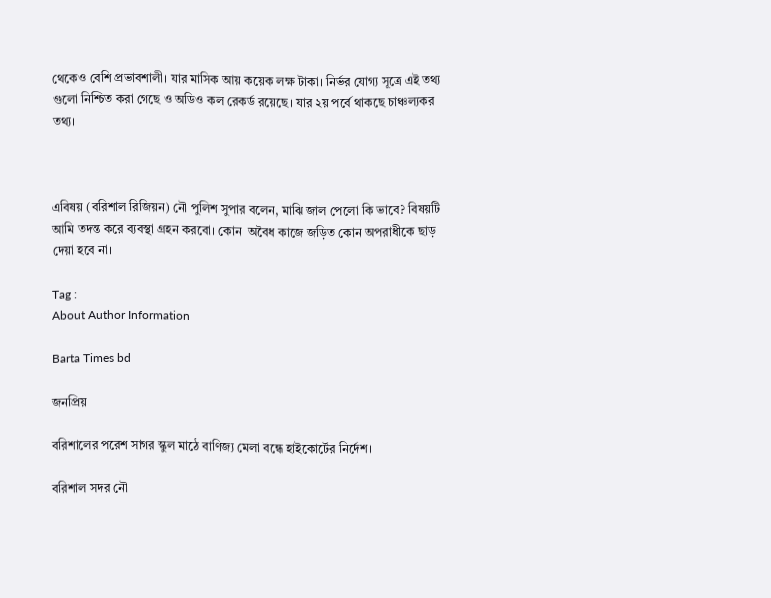থেকেও বেশি প্রভাবশালী। যার মাসিক আয় কয়েক লক্ষ টাকা। নির্ভর যোগ্য সূত্রে এই তথ্য গুলো নিশ্চিত করা গেছে ও অডিও কল রেকর্ড রয়েছে। যার ২য় পর্বে থাকছে চাঞ্চল্যকর তথ্য।



এবিষয় (বরিশাল রিজিয়ন) নৌ পুলিশ সুপার বলেন, মাঝি জাল পেলো কি ভাবে? বিষয়টি আমি তদন্ত করে ব্যবস্থা গ্রহন করবো। কোন  অবৈধ কাজে জড়িত কোন অপরাধীকে ছাড় দেয়া হবে না।

Tag :
About Author Information

Barta Times bd

জনপ্রিয়

বরিশালের পরেশ সাগর স্কুল মাঠে বাণিজ্য মেলা বন্ধে হাইকোর্টের নির্দেশ।

বরিশাল সদর নৌ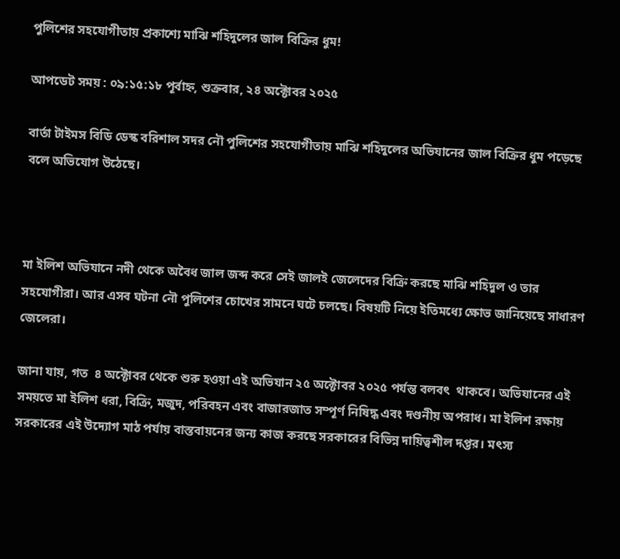পুলিশের সহযোগীতায় প্রকাশ্যে মাঝি শহিদুলের জাল বিক্রির ধুম!

আপডেট সময় : ০৯:১৫:১৮ পূর্বাহ্ন, শুক্রবার, ২৪ অক্টোবর ২০২৫

বার্তা টাইমস বিডি ডেস্ক বরিশাল সদর নৌ পুলিশের সহযোগীতায় মাঝি শহিদুলের অভিযানের জাল বিক্রির ধুম পড়েছে বলে অভিযোগ উঠেছে।



মা ইলিশ অভিযানে নদী থেকে অবৈধ জাল জব্দ করে সেই জালই জেলেদের বিক্রি করছে মাঝি শহিদুল ও তার সহযোগীরা। আর এসব ঘটনা নৌ পুলিশের চোখের সামনে ঘটে চলছে। বিষয়টি নিয়ে ইতিমধ্যে ক্ষোভ জানিয়েছে সাধারণ জেলেরা।

জানা যায়, গত  ৪ অক্টোবর থেকে শুরু হওয়া এই অভিযান ২৫ অক্টোবর ২০২৫ পর্যন্ত বলবৎ  থাকবে। অভিযানের এই সময়তে মা ইলিশ ধরা, বিক্রি, মজুদ, পরিবহন এবং বাজারজাত সম্পূর্ণ নিষিদ্ধ এবং দণ্ডনীয় অপরাধ। মা ইলিশ রক্ষায় সরকারের এই উদ্যোগ মাঠ পর্যায় বাস্তবায়নের জন্য কাজ করছে সরকারের বিভিন্ন দায়িত্বশীল দপ্তর। মৎস্য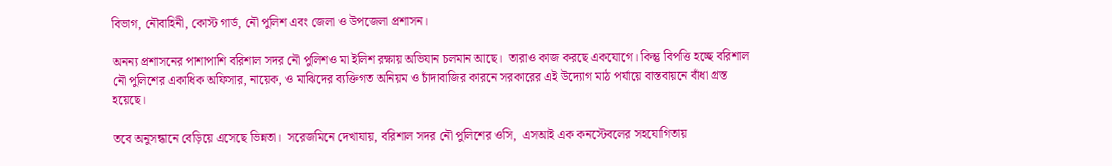বিভাগ, নৌবাহিনী, কোস্ট গার্ড, নৌ পুলিশ এবং জেলা ও উপজেলা প্রশাসন।

অনন্য প্রশাসনের পাশাপাশি বরিশাল সদর নৌ পুলিশও মা ইলিশ রক্ষায় অভিযান চলমান আছে।  তারাও কাজ করছে একযোগে। কিন্তু বিপত্তি হচ্ছে বরিশাল নৌ পুলিশের একাধিক অফিসার, নায়েক, ও মাঝিদের ব্যক্তিগত অনিয়ম ও চাঁদাবাজির কারনে সরকারের এই উদ্যোগ মাঠ পর্যায়ে বাস্তবায়নে বাঁধা গ্রস্ত হয়েছে।

তবে অনুসন্ধানে বেড়িয়ে এসেছে ভিন্নতা।  সরেজমিনে দেখাযায়, বরিশাল সদর নৌ পুলিশের ওসি,  এসআই এক কনস্টেবলের সহযোগিতায়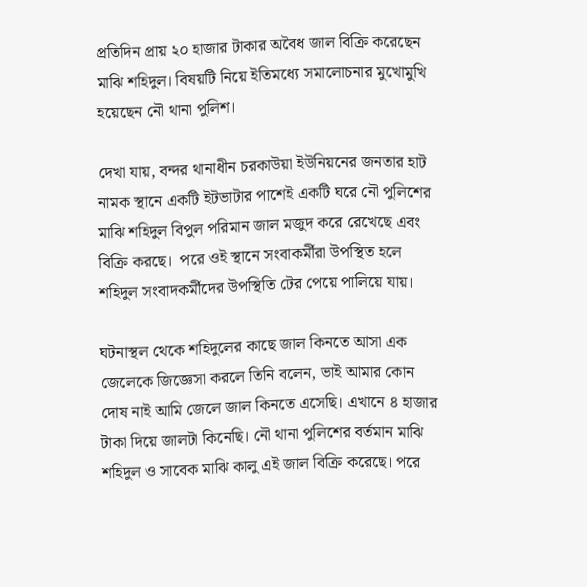প্রতিদিন প্রায় ২০ হাজার টাকার অবৈধ জাল বিক্রি করেছেন মাঝি শহিদুল। বিষয়টি নিয়ে ইতিমধ্যে সমালোচনার মুখোমুখি হয়েছেন নৌ থানা পুলিশ।

দেখা যায়, বন্দর থানাধীন চরকাউয়া ইউনিয়নের জনতার হাট নামক স্থানে একটি ইটভাটার পাশেই একটি ঘরে নৌ পুলিশের মাঝি শহিদুল বিপুল পরিমান জাল মজুদ করে রেখেছে এবং বিক্রি করছে।  পরে ওই স্থানে সংবাকর্মীরা উপস্থিত হলে শহিদুল সংবাদকর্মীদের উপস্থিতি টের পেয়ে পালিয়ে যায়।

ঘটনাস্থল থেকে শহিদুলের কাছে জাল কিনতে আসা এক জেলেকে জিজ্ঞেসা করলে তিনি বলেন, ভাই আমার কোন দোষ নাই আমি জেলে জাল কিনতে এসেছি। এখানে ৪ হাজার টাকা দিয়ে জালটা কিনেছি। নৌ থানা পুলিশের বর্তমান মাঝি শহিদুল ও সাবেক মাঝি কালু এই জাল বিক্রি করেছে। পরে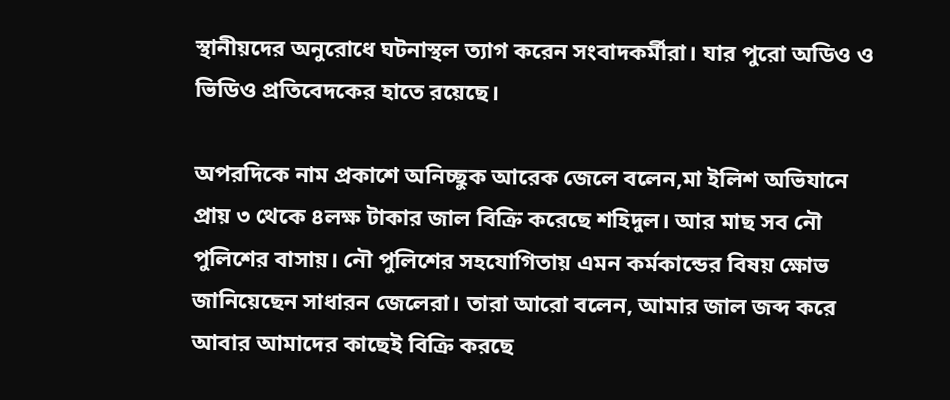স্থানীয়দের অনুরোধে ঘটনাস্থল ত্যাগ করেন সংবাদকর্মীরা। যার পুরো অডিও ও ভিডিও প্রতিবেদকের হাতে রয়েছে।

অপরদিকে নাম প্রকাশে অনিচ্ছুক আরেক জেলে বলেন,মা ইলিশ অভিযানে প্রায় ৩ থেকে ৪লক্ষ টাকার জাল বিক্রি করেছে শহিদুল। আর মাছ সব নৌ পুলিশের বাসায়। নৌ পুলিশের সহযোগিতায় এমন কর্মকান্ডের বিষয় ক্ষোভ জানিয়েছেন সাধারন জেলেরা। তারা আরো বলেন, আমার জাল জব্দ করে আবার আমাদের কাছেই বিক্রি করছে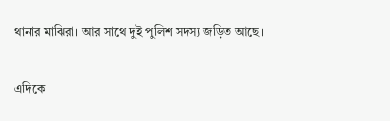থানার মাঝিরা। আর সাথে দুই পুলিশ সদস্য জড়িত আছে।

এদিকে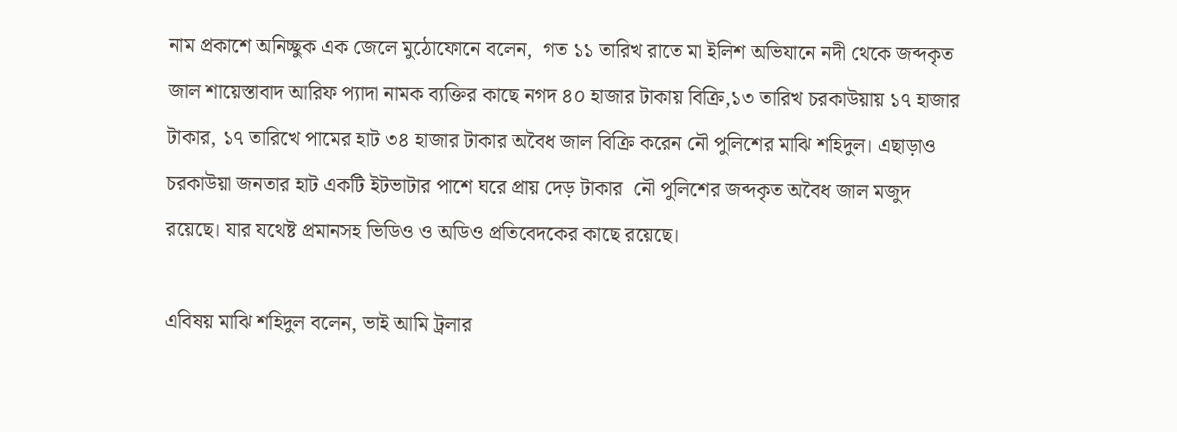নাম প্রকাশে অনিচ্ছুক এক জেলে মুঠোফোনে বলেন,  গত ১১ তারিখ রাতে মা ইলিশ অভিযানে নদী থেকে জব্দকৃত জাল শায়েস্তাবাদ আরিফ প্যাদা নামক ব্যক্তির কাছে নগদ ৪০ হাজার টাকায় বিক্রি,১৩ তারিখ চরকাউয়ায় ১৭ হাজার টাকার, ১৭ তারিখে পামের হাট ৩৪ হাজার টাকার অবৈধ জাল বিক্রি করেন নৌ পুলিশের মাঝি শহিদুল। এছাড়াও চরকাউয়া জনতার হাট একটি ইটভাটার পাশে ঘরে প্রায় দেড় টাকার  নৌ পুলিশের জব্দকৃত অবৈধ জাল মজুদ রয়েছে। যার যথেষ্ট প্রমানসহ ভিডিও ও অডিও প্রতিবেদকের কাছে রয়েছে।

এবিষয় মাঝি শহিদুল বলেন, ভাই আমি ট্রলার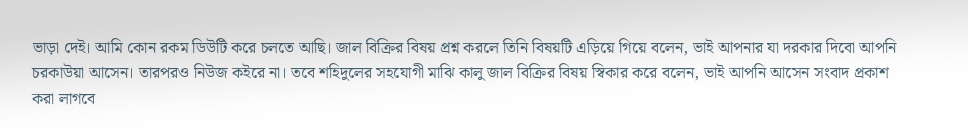ভাড়া দেই। আমি কোন রকম ডিউটি করে চলতে আছি। জাল বিক্রির বিষয় প্রশ্ন করলে তিনি বিষয়টি এড়িয়ে গিয়ে বলেন, ভাই আপনার যা দরকার দিবো আপনি চরকাউয়া আসেন। তারপরও নিউজ কইরে না। তবে শহিদুলের সহযোগী মাঝি কালু জাল বিক্রির বিষয় স্বিকার করে বলেন, ভাই আপনি আসেন সংবাদ প্রকাশ করা লাগবে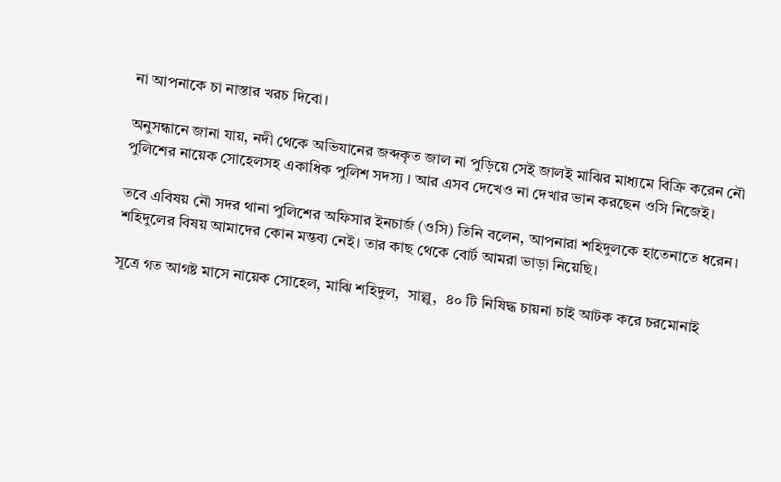না আপনাকে চা নাস্তার খরচ দিবো।

অনুসন্ধানে জানা যায়, নদী থেকে অভিযানের জব্দকৃত জাল না পুড়িয়ে সেই জালই মাঝির মাধ্যমে বিক্রি করেন নৌ পুলিশের নায়েক সোহেলসহ একাধিক পুলিশ সদস্য । আর এসব দেখেও না দেখার ভান করছেন ওসি নিজেই।

তবে এবিষয় নৌ সদর থানা পুলিশের অফিসার ইনচার্জ (ওসি) তিনি বলেন, আপনারা শহিদুলকে হাতেনাতে ধরেন। শহিদুলের বিষয় আমাদের কোন মন্তব্য নেই। তার কাছ থেকে বোর্ট আমরা ভাড়া নিয়েছি।

সূত্রে গত আগষ্ট মাসে নায়েক সোহেল, মাঝি শহিদুল,  সাল্লু,  ৪০ টি নিষিদ্ধ চায়না চাই আটক করে চরমোনাই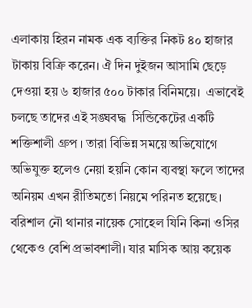এলাকায় হিরন নামক এক ব্যক্তির নিকট ৪০ হাজার টাকায় বিক্রি করেন। ঐ দিন দুইজন আসামি ছেড়ে দেওয়া হয় ৬ হাজার ৫০০ টাকার বিনিময়ে।  এভাবেই চলছে তাদের এই সঙ্ঘবদ্ধ  সিন্ডিকেটের একটি শক্তিশালী গ্রুপ । তারা বিভিন্ন সময়ে অভিযোগে অভিযুক্ত হলেও নেয়া হয়নি কোন ব্যবস্থা ফলে তাদের অনিয়ম এখন রীতিমতো নিয়মে পরিনত হয়েছে। বরিশাল নৌ থানার নায়েক সোহেল যিনি কিনা ওসির থেকেও বেশি প্রভাবশালী। যার মাসিক আয় কয়েক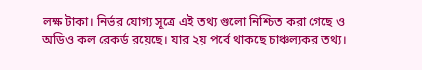লক্ষ টাকা। নির্ভর যোগ্য সূত্রে এই তথ্য গুলো নিশ্চিত করা গেছে ও অডিও কল রেকর্ড রয়েছে। যার ২য় পর্বে থাকছে চাঞ্চল্যকর তথ্য।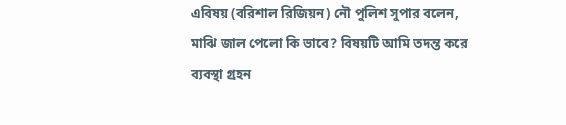এবিষয় (বরিশাল রিজিয়ন) নৌ পুলিশ সুপার বলেন, মাঝি জাল পেলো কি ভাবে? বিষয়টি আমি তদন্ত করে ব্যবস্থা গ্রহন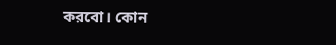করবো। কোন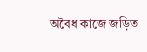অবৈধ কাজে জড়িত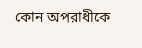কোন অপরাধীকে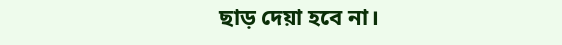ছাড় দেয়া হবে না।